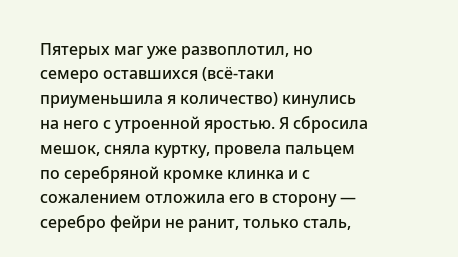Пятерых маг уже развоплотил, но семеро оставшихся (всё-таки приуменьшила я количество) кинулись на него с утроенной яростью. Я сбросила мешок, сняла куртку, провела пальцем по серебряной кромке клинка и с сожалением отложила его в сторону — серебро фейри не ранит, только сталь,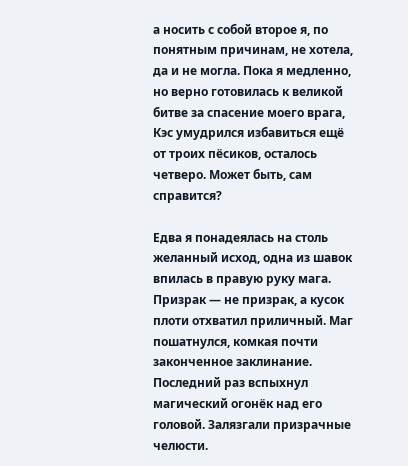а носить с собой второе я, по понятным причинам, не хотела, да и не могла. Пока я медленно, но верно готовилась к великой битве за спасение моего врага, Кэс умудрился избавиться ещё от троих пёсиков, осталось четверо. Может быть, сам справится?

Едва я понадеялась на столь желанный исход, одна из шавок впилась в правую руку мага. Призрак — не призрак, а кусок плоти отхватил приличный. Маг пошатнулся, комкая почти законченное заклинание. Последний раз вспыхнул магический огонёк над его головой. Залязгали призрачные челюсти.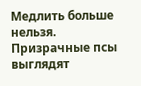Медлить больше нельзя. Призрачные псы выглядят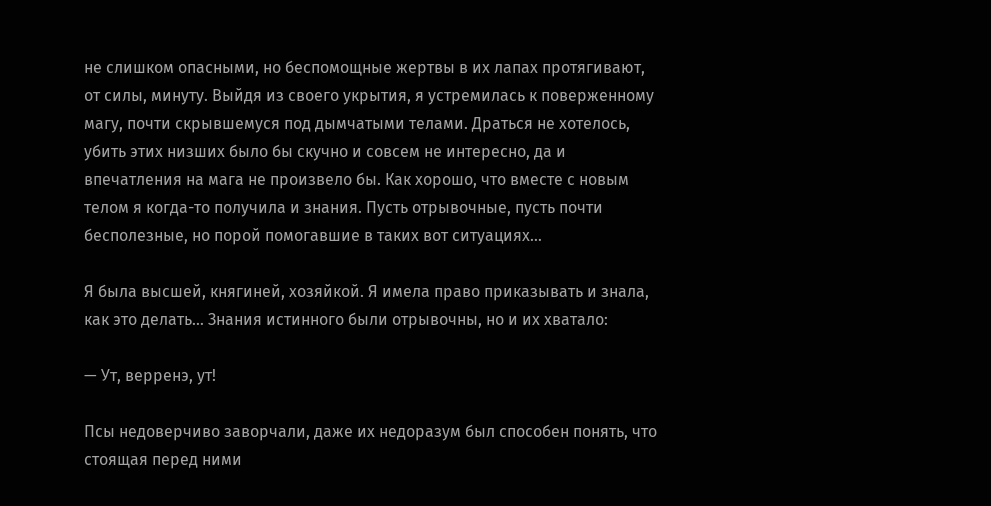не слишком опасными, но беспомощные жертвы в их лапах протягивают, от силы, минуту. Выйдя из своего укрытия, я устремилась к поверженному магу, почти скрывшемуся под дымчатыми телами. Драться не хотелось, убить этих низших было бы скучно и совсем не интересно, да и впечатления на мага не произвело бы. Как хорошо, что вместе с новым телом я когда-то получила и знания. Пусть отрывочные, пусть почти бесполезные, но порой помогавшие в таких вот ситуациях…

Я была высшей, княгиней, хозяйкой. Я имела право приказывать и знала, как это делать… Знания истинного были отрывочны, но и их хватало:

— Ут, верренэ, ут!

Псы недоверчиво заворчали, даже их недоразум был способен понять, что стоящая перед ними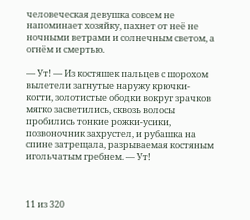человеческая девушка совсем не напоминает хозяйку, пахнет от неё не ночными ветрами и солнечным светом, а огнём и смертью.

— Ут! — Из костяшек пальцев с шорохом вылетели загнутые наружу крючки-когти, золотистые ободки вокруг зрачков мягко засветились, сквозь волосы пробились тонкие рожки-усики, позвоночник захрустел, и рубашка на спине затрещала, разрываемая костяным игольчатым гребнем. — Ут!



11 из 320